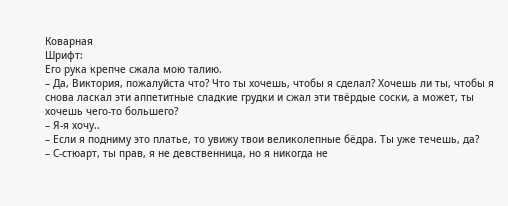Коварная
Шрифт:
Его рука крепче сжала мою талию.
– Да, Виктория, пожалуйста что? Что ты хочешь, чтобы я сделал? Хочешь ли ты, чтобы я снова ласкал эти аппетитные сладкие грудки и сжал эти твёрдые соски, а может, ты хочешь чего-то большего?
– Я-я хочу..
– Если я подниму это платье, то увижу твои великолепные бёдра. Ты уже течешь, да?
– С-стюарт, ты прав, я не девственница, но я никогда не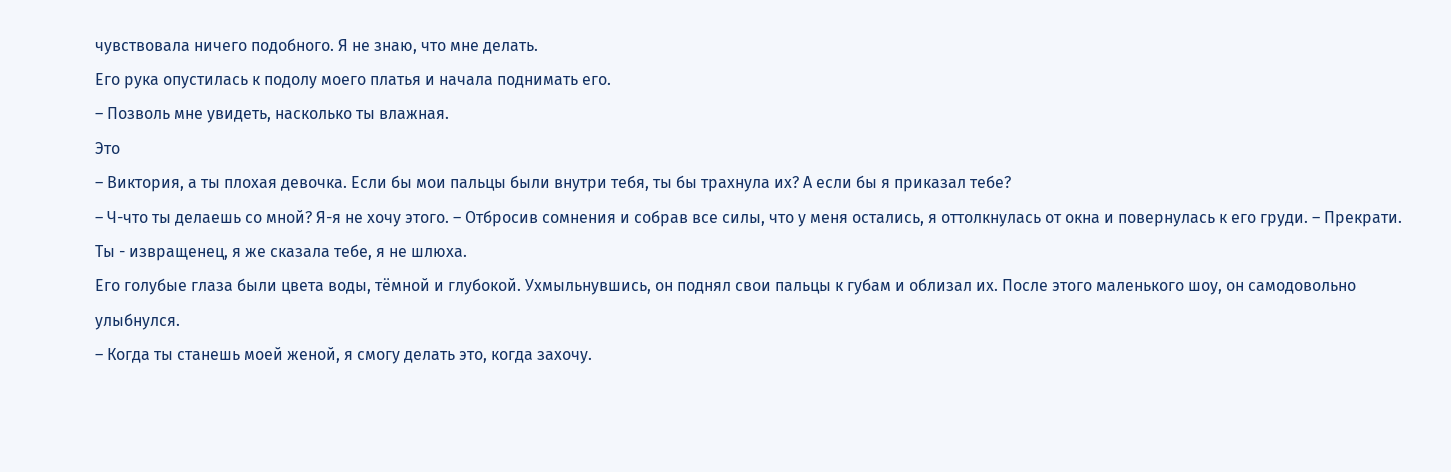чувствовала ничего подобного. Я не знаю, что мне делать.
Его рука опустилась к подолу моего платья и начала поднимать его.
– Позволь мне увидеть, насколько ты влажная.
Это
– Виктория, а ты плохая девочка. Если бы мои пальцы были внутри тебя, ты бы трахнула их? А если бы я приказал тебе?
– Ч-что ты делаешь со мной? Я-я не хочу этого. – Отбросив сомнения и собрав все силы, что у меня остались, я оттолкнулась от окна и повернулась к его груди. – Прекрати. Ты - извращенец, я же сказала тебе, я не шлюха.
Его голубые глаза были цвета воды, тёмной и глубокой. Ухмыльнувшись, он поднял свои пальцы к губам и облизал их. После этого маленького шоу, он самодовольно улыбнулся.
– Когда ты станешь моей женой, я смогу делать это, когда захочу.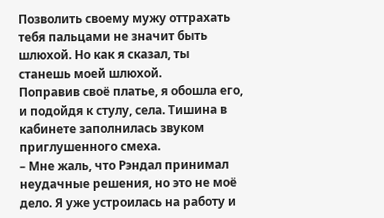Позволить своему мужу оттрахать тебя пальцами не значит быть шлюхой. Но как я сказал, ты станешь моей шлюхой.
Поправив своё платье, я обошла его, и подойдя к стулу, села. Тишина в кабинете заполнилась звуком приглушенного смеха.
– Мне жаль, что Рэндал принимал неудачные решения, но это не моё дело. Я уже устроилась на работу и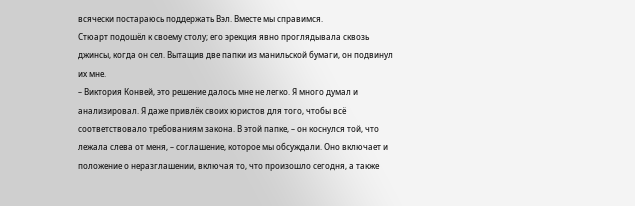всячески постараюсь поддержать Вэл. Вместе мы справимся.
Стюарт подошёл к своему столу; его эрекция явно проглядывала сквозь джинсы, когда он сел. Вытащив две папки из манильской бумаги, он подвинул их мне.
– Виктория Конвей, это решение далось мне не легко. Я много думал и анализировал. Я даже привлёк своих юристов для того, чтобы всё соответствовало требованиям закона. В этой папке, – он коснулся той, что лежала слева от меня, – соглашение, которое мы обсуждали. Оно включает и положение о неразглашении, включая то, что произошло сегодня, а также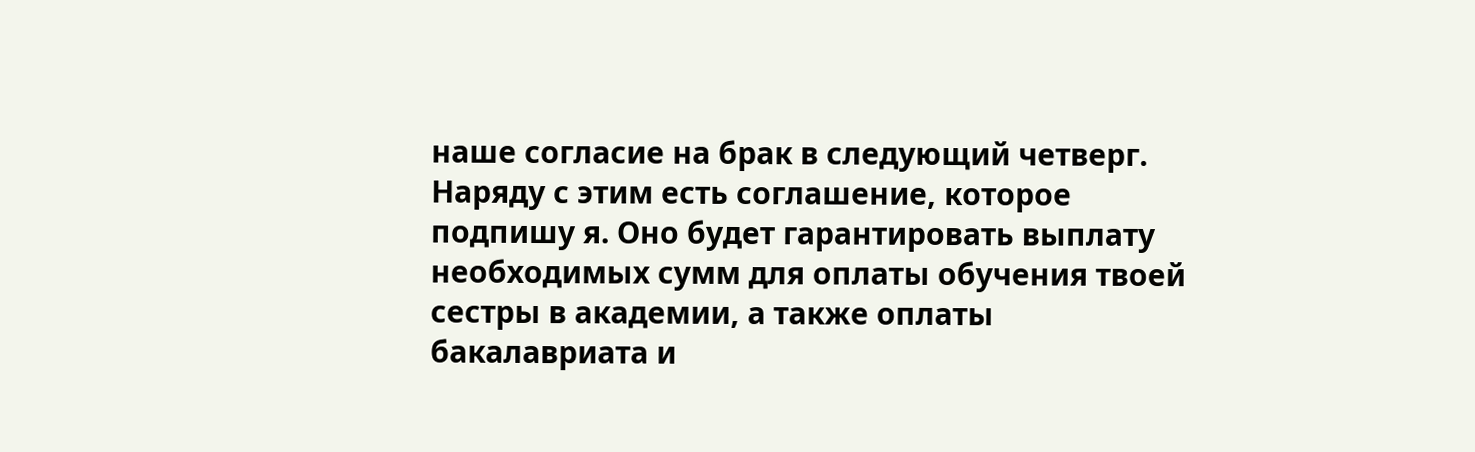наше согласие на брак в следующий четверг. Наряду с этим есть соглашение, которое подпишу я. Оно будет гарантировать выплату необходимых сумм для оплаты обучения твоей сестры в академии, а также оплаты бакалавриата и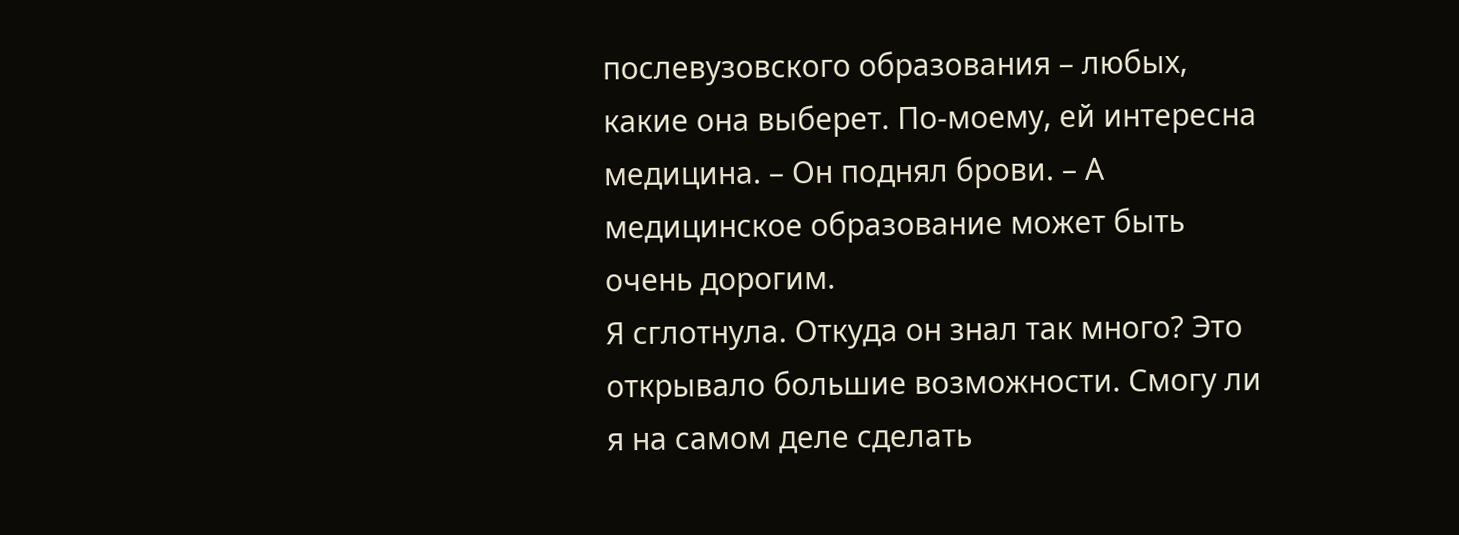послевузовского образования – любых, какие она выберет. По-моему, ей интересна медицина. – Он поднял брови. – А медицинское образование может быть очень дорогим.
Я сглотнула. Откуда он знал так много? Это открывало большие возможности. Смогу ли я на самом деле сделать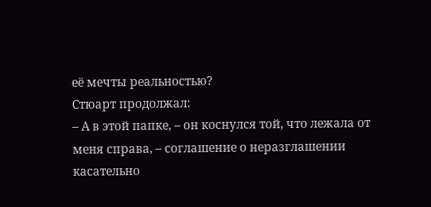её мечты реальностью?
Стюарт продолжал:
– А в этой папке, – он коснулся той, что лежала от меня справа, – соглашение о неразглашении касательно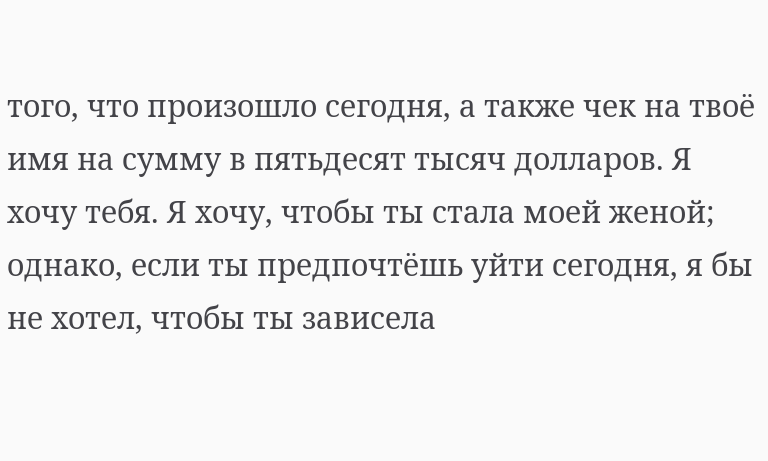того, что произошло сегодня, а также чек на твоё имя на сумму в пятьдесят тысяч долларов. Я хочу тебя. Я хочу, чтобы ты стала моей женой; однако, если ты предпочтёшь уйти сегодня, я бы не хотел, чтобы ты зависела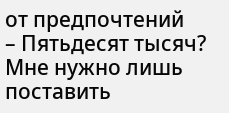от предпочтений
– Пятьдесят тысяч? Мне нужно лишь поставить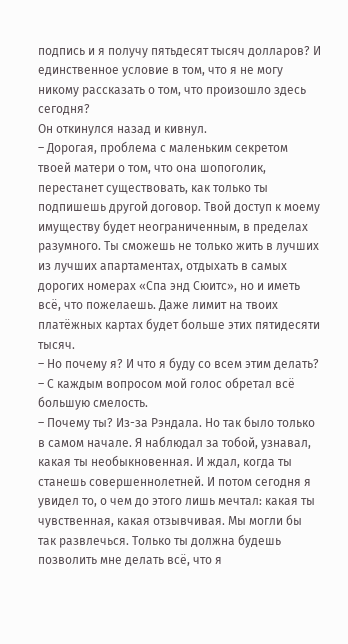подпись и я получу пятьдесят тысяч долларов? И единственное условие в том, что я не могу никому рассказать о том, что произошло здесь сегодня?
Он откинулся назад и кивнул.
– Дорогая, проблема с маленьким секретом твоей матери о том, что она шопоголик, перестанет существовать, как только ты подпишешь другой договор. Твой доступ к моему имуществу будет неограниченным, в пределах разумного. Ты сможешь не только жить в лучших из лучших апартаментах, отдыхать в самых дорогих номерах «Спа энд Сюитс», но и иметь всё, что пожелаешь. Даже лимит на твоих платёжных картах будет больше этих пятидесяти тысяч.
– Но почему я? И что я буду со всем этим делать? – С каждым вопросом мой голос обретал всё большую смелость.
– Почему ты? Из-за Рэндала. Но так было только в самом начале. Я наблюдал за тобой, узнавал, какая ты необыкновенная. И ждал, когда ты станешь совершеннолетней. И потом сегодня я увидел то, о чем до этого лишь мечтал: какая ты чувственная, какая отзывчивая. Мы могли бы так развлечься. Только ты должна будешь позволить мне делать всё, что я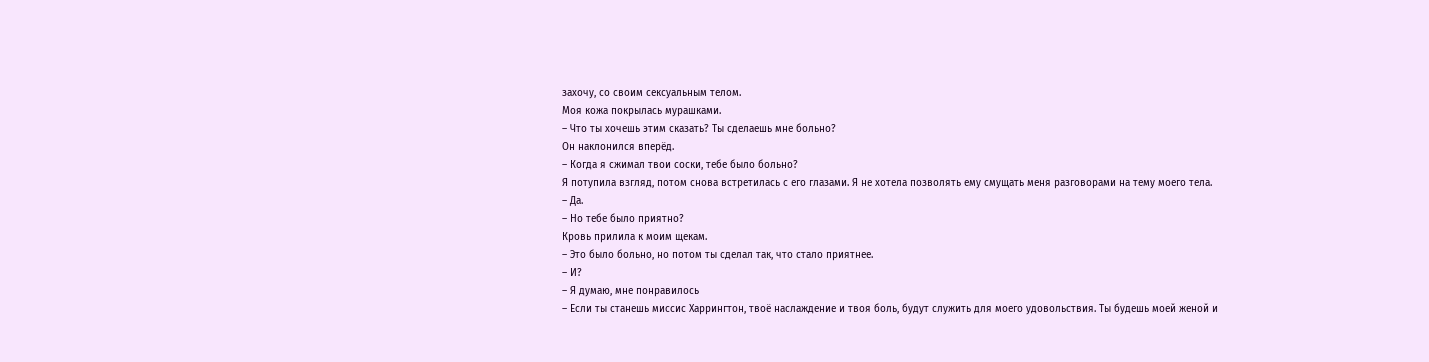захочу, со своим сексуальным телом.
Моя кожа покрылась мурашками.
– Что ты хочешь этим сказать? Ты сделаешь мне больно?
Он наклонился вперёд.
– Когда я сжимал твои соски, тебе было больно?
Я потупила взгляд, потом снова встретилась с его глазами. Я не хотела позволять ему смущать меня разговорами на тему моего тела.
– Да.
– Но тебе было приятно?
Кровь прилила к моим щекам.
– Это было больно, но потом ты сделал так, что стало приятнее.
– И?
– Я думаю, мне понравилось
– Если ты станешь миссис Харрингтон, твоё наслаждение и твоя боль, будут служить для моего удовольствия. Ты будешь моей женой и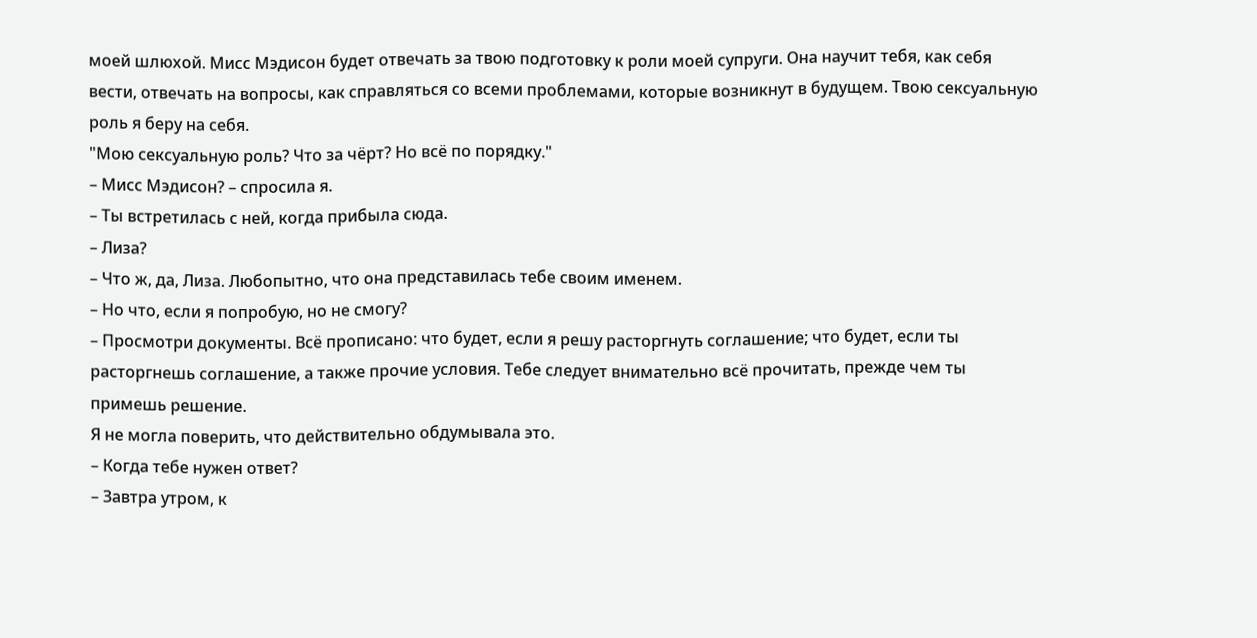моей шлюхой. Мисс Мэдисон будет отвечать за твою подготовку к роли моей супруги. Она научит тебя, как себя вести, отвечать на вопросы, как справляться со всеми проблемами, которые возникнут в будущем. Твою сексуальную роль я беру на себя.
"Мою сексуальную роль? Что за чёрт? Но всё по порядку."
– Мисс Мэдисон? – спросила я.
– Ты встретилась с ней, когда прибыла сюда.
– Лиза?
– Что ж, да, Лиза. Любопытно, что она представилась тебе своим именем.
– Но что, если я попробую, но не смогу?
– Просмотри документы. Всё прописано: что будет, если я решу расторгнуть соглашение; что будет, если ты расторгнешь соглашение, а также прочие условия. Тебе следует внимательно всё прочитать, прежде чем ты примешь решение.
Я не могла поверить, что действительно обдумывала это.
– Когда тебе нужен ответ?
– Завтра утром, к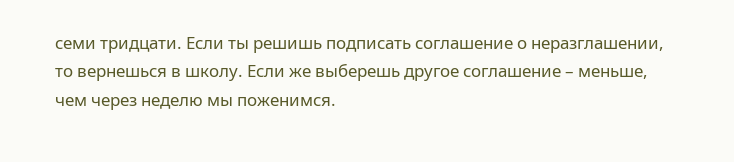семи тридцати. Если ты решишь подписать соглашение о неразглашении, то вернешься в школу. Если же выберешь другое соглашение – меньше, чем через неделю мы поженимся.